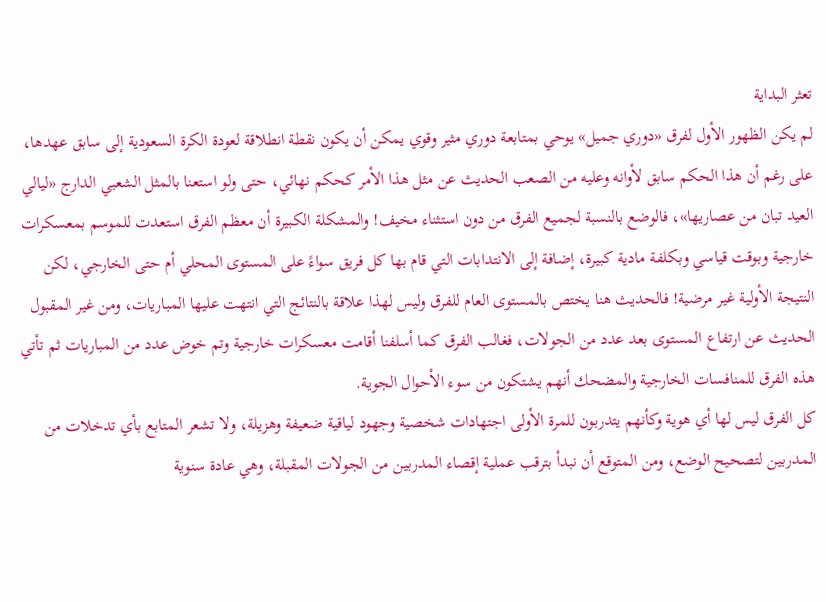تعثر البداية
لم يكن الظهور الأول لفرق «دوري جميل» يوحي بمتابعة دوري مثير وقوي يمكن أن يكون نقطة انطلاقة لعودة الكرة السعودية إلى سابق عهدها، على رغم أن هذا الحكم سابق لأوانه وعليه من الصعب الحديث عن مثل هذا الأمر كحكم نهائي، حتى ولو استعنا بالمثل الشعبي الدارج «ليالي العيد تبان من عصاريها»، فالوضع بالنسبة لجميع الفرق من دون استثناء مخيف! والمشكلة الكبيرة أن معظم الفرق استعدت للموسم بمعسكرات خارجية وبوقت قياسي وبكلفة مادية كبيرة، إضافة إلى الانتدابات التي قام بها كل فريق سواءً على المستوى المحلي أم حتى الخارجي، لكن النتيجة الأولية غير مرضية! فالحديث هنا يختص بالمستوى العام للفرق وليس لهذا علاقة بالنتائج التي انتهت عليها المباريات، ومن غير المقبول الحديث عن ارتفاع المستوى بعد عدد من الجولات، فغالب الفرق كما أسلفنا أقامت معسكرات خارجية وتم خوض عدد من المباريات ثم تأتي هذه الفرق للمنافسات الخارجية والمضحك أنهم يشتكون من سوء الأحوال الجوية.
كل الفرق ليس لها أي هوية وكأنهم يتدربون للمرة الأولى اجتهادات شخصية وجهود لياقية ضعيفة وهزيلة، ولا تشعر المتابع بأي تدخلات من المدربين لتصحيح الوضع، ومن المتوقع أن نبدأ بترقب عملية إقصاء المدربين من الجولات المقبلة، وهي عادة سنوية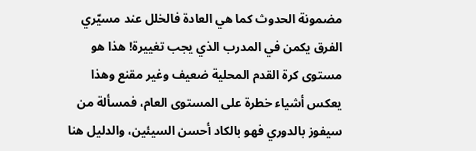مضمونة الحدوث كما هي العادة فالخلل عند مسيّري الفرق يكمن في المدرب الذي يجب تغييرة! هذا هو مستوى كرة القدم المحلية ضعيف وغير مقنع وهذا يعكس أشياء خطرة على المستوى العام، فمسألة من سيفوز بالدوري فهو بالكاد أحسن السيئين، والدليل هنا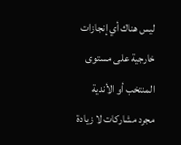ليس هناك أي إنجازات خارجية على مستوى المنتخب أو الأندية مجرد مشاركات لا زيادة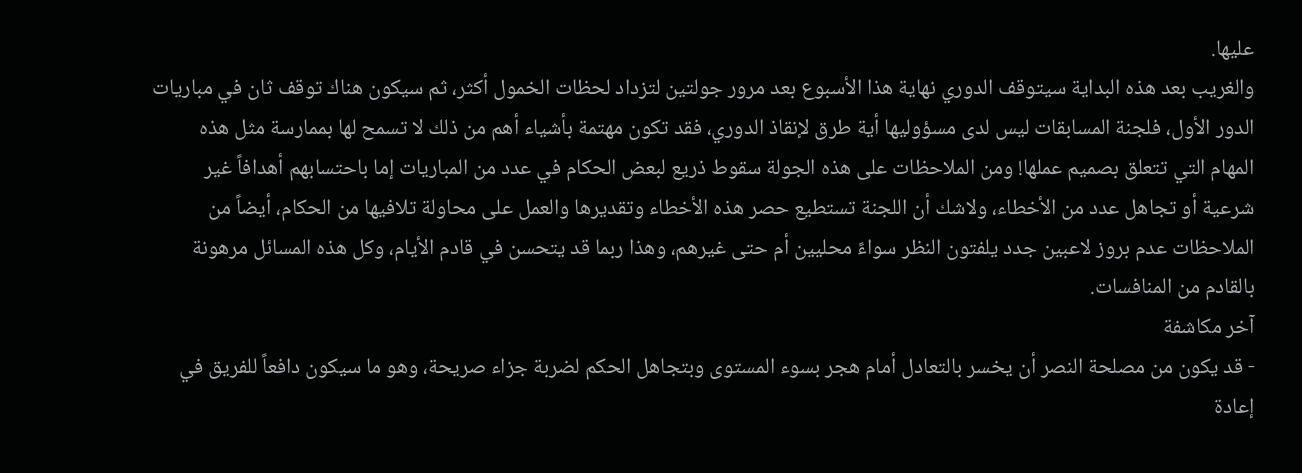عليها.
والغريب بعد هذه البداية سيتوقف الدوري نهاية هذا الأسبوع بعد مرور جولتين لتزداد لحظات الخمول أكثر، ثم سيكون هناك توقف ثان في مباريات الدور الأول، فلجنة المسابقات ليس لدى مسؤوليها أية طرق لإنقاذ الدوري، فقد تكون مهتمة بأشياء أهم من ذلك لا تسمح لها بممارسة مثل هذه المهام التي تتعلق بصميم عملها! ومن الملاحظات على هذه الجولة سقوط ذريع لبعض الحكام في عدد من المباريات إما باحتسابهم أهدافاً غير شرعية أو تجاهل عدد من الأخطاء، ولاشك أن اللجنة تستطيع حصر هذه الأخطاء وتقديرها والعمل على محاولة تلافيها من الحكام، أيضاً من الملاحظات عدم بروز لاعبين جدد يلفتون النظر سواءً محليين أم حتى غيرهم، وهذا ربما قد يتحسن في قادم الأيام، وكل هذه المسائل مرهونة بالقادم من المنافسات.
آخر مكاشفة
- قد يكون من مصلحة النصر أن يخسر بالتعادل أمام هجر بسوء المستوى وبتجاهل الحكم لضربة جزاء صريحة، وهو ما سيكون دافعاً للفريق في إعادة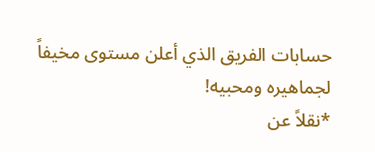حسابات الفريق الذي أعلن مستوى مخيفاً لجماهيره ومحبيه!
*نقلاً عن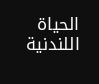الحياة اللندنية